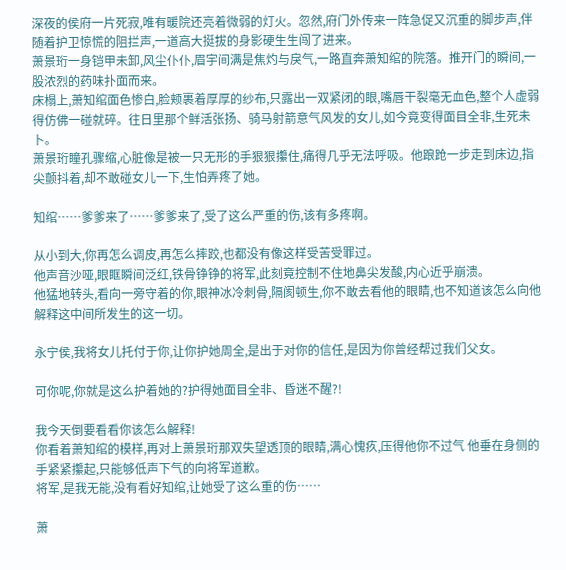深夜的侯府一片死寂,唯有暖院还亮着微弱的灯火。忽然,府门外传来一阵急促又沉重的脚步声,伴随着护卫惊慌的阻拦声,一道高大挺拔的身影硬生生闯了进来。
萧景珩一身铠甲未卸,风尘仆仆,眉宇间满是焦灼与戾气,一路直奔萧知绾的院落。推开门的瞬间,一股浓烈的药味扑面而来。
床榻上,萧知绾面色惨白,脸颊裹着厚厚的纱布,只露出一双紧闭的眼,嘴唇干裂毫无血色,整个人虚弱得仿佛一碰就碎。往日里那个鲜活张扬、骑马射箭意气风发的女儿,如今竟变得面目全非,生死未卜。
萧景珩瞳孔骤缩,心脏像是被一只无形的手狠狠攥住,痛得几乎无法呼吸。他踉跄一步走到床边,指尖颤抖着,却不敢碰女儿一下,生怕弄疼了她。

知绾……爹爹来了……爹爹来了,受了这么严重的伤,该有多疼啊。

从小到大,你再怎么调皮,再怎么摔跤,也都没有像这样受苦受罪过。
他声音沙哑,眼眶瞬间泛红,铁骨铮铮的将军,此刻竟控制不住地鼻尖发酸,内心近乎崩溃。
他猛地转头,看向一旁守着的你,眼神冰冷刺骨,隔阂顿生,你不敢去看他的眼睛,也不知道该怎么向他解释这中间所发生的这一切。

永宁侯,我将女儿托付于你,让你护她周全,是出于对你的信任,是因为你曾经帮过我们父女。

可你呢,你就是这么护着她的?护得她面目全非、昏迷不醒?!

我今天倒要看看你该怎么解释!
你看着萧知绾的模样,再对上萧景珩那双失望透顶的眼睛,满心愧疚,压得他你不过气 他垂在身侧的手紧紧攥起,只能够低声下气的向将军道歉。
将军,是我无能,没有看好知绾,让她受了这么重的伤……

萧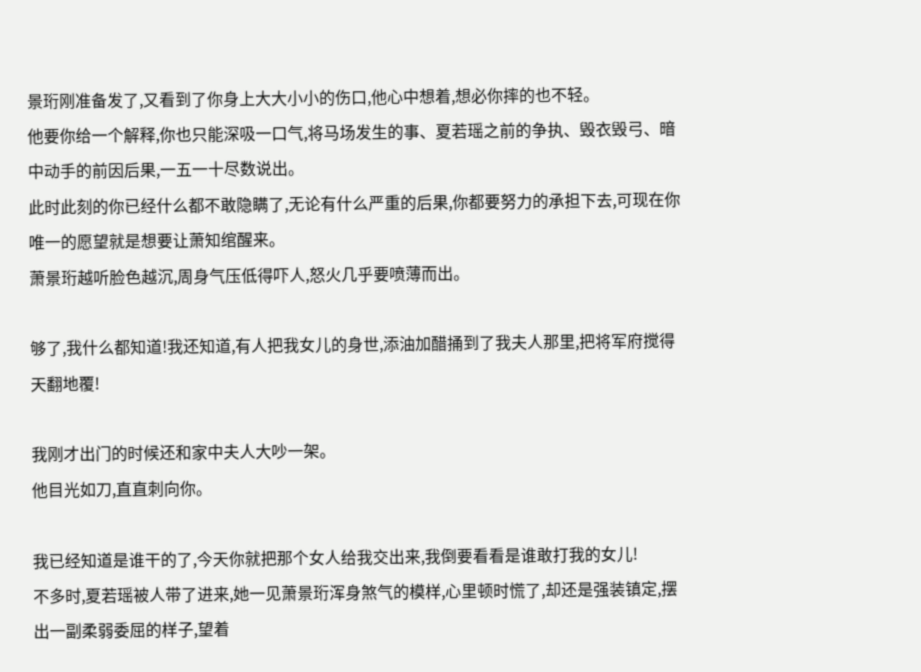景珩刚准备发了,又看到了你身上大大小小的伤口,他心中想着,想必你摔的也不轻。
他要你给一个解释,你也只能深吸一口气,将马场发生的事、夏若瑶之前的争执、毁衣毁弓、暗中动手的前因后果,一五一十尽数说出。
此时此刻的你已经什么都不敢隐瞒了,无论有什么严重的后果,你都要努力的承担下去,可现在你唯一的愿望就是想要让萧知绾醒来。
萧景珩越听脸色越沉,周身气压低得吓人,怒火几乎要喷薄而出。

够了,我什么都知道!我还知道,有人把我女儿的身世,添油加醋捅到了我夫人那里,把将军府搅得天翻地覆!

我刚才出门的时候还和家中夫人大吵一架。
他目光如刀,直直刺向你。

我已经知道是谁干的了,今天你就把那个女人给我交出来,我倒要看看是谁敢打我的女儿!
不多时,夏若瑶被人带了进来,她一见萧景珩浑身煞气的模样,心里顿时慌了,却还是强装镇定,摆出一副柔弱委屈的样子,望着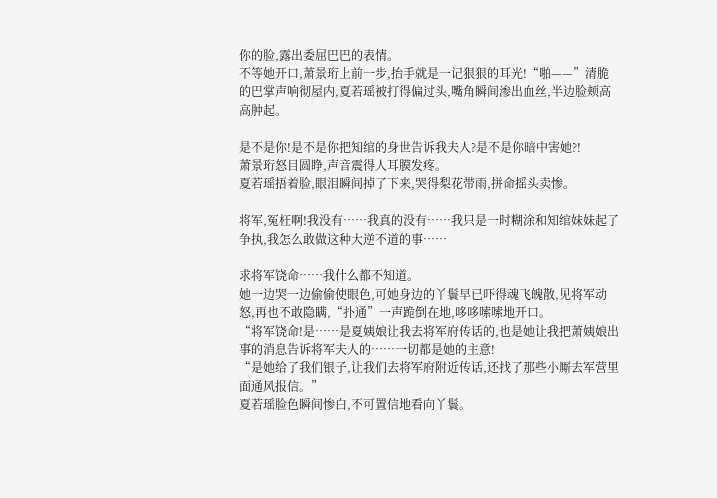你的脸,露出委屈巴巴的表情。
不等她开口,萧景珩上前一步,抬手就是一记狠狠的耳光!“啪——”清脆的巴掌声响彻屋内,夏若瑶被打得偏过头,嘴角瞬间渗出血丝,半边脸颊高高肿起。

是不是你!是不是你把知绾的身世告诉我夫人?是不是你暗中害她?!
萧景珩怒目圆睁,声音震得人耳膜发疼。
夏若瑶捂着脸,眼泪瞬间掉了下来,哭得梨花带雨,拼命摇头卖惨。

将军,冤枉啊!我没有……我真的没有……我只是一时糊涂和知绾妹妹起了争执,我怎么敢做这种大逆不道的事……

求将军饶命……我什么都不知道。
她一边哭一边偷偷使眼色,可她身边的丫鬟早已吓得魂飞魄散,见将军动怒,再也不敢隐瞒,“扑通”一声跪倒在地,哆哆嗦嗦地开口。
“将军饶命!是……是夏姨娘让我去将军府传话的,也是她让我把萧姨娘出事的消息告诉将军夫人的……一切都是她的主意!
“是她给了我们银子,让我们去将军府附近传话,还找了那些小厮去军营里面通风报信。”
夏若瑶脸色瞬间惨白,不可置信地看向丫鬟。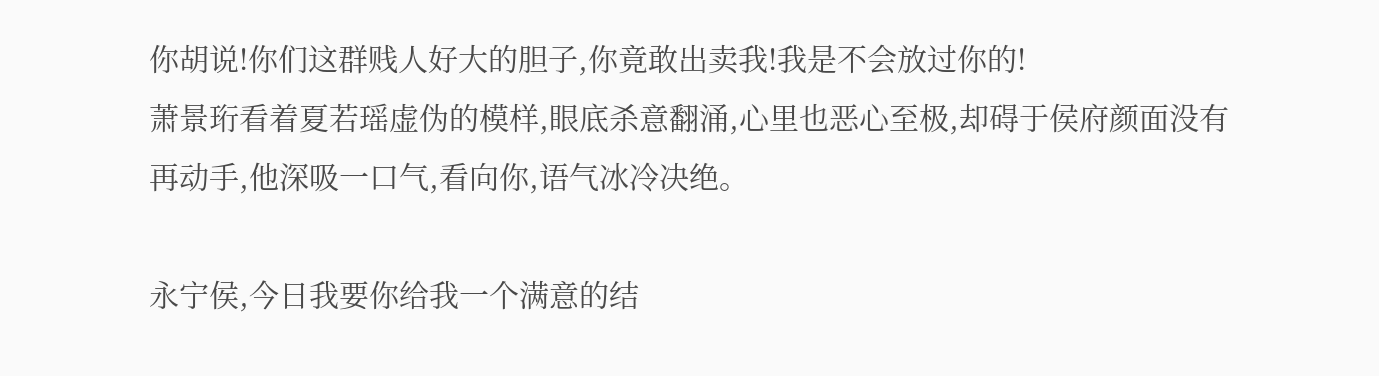你胡说!你们这群贱人好大的胆子,你竟敢出卖我!我是不会放过你的!
萧景珩看着夏若瑶虚伪的模样,眼底杀意翻涌,心里也恶心至极,却碍于侯府颜面没有再动手,他深吸一口气,看向你,语气冰冷决绝。

永宁侯,今日我要你给我一个满意的结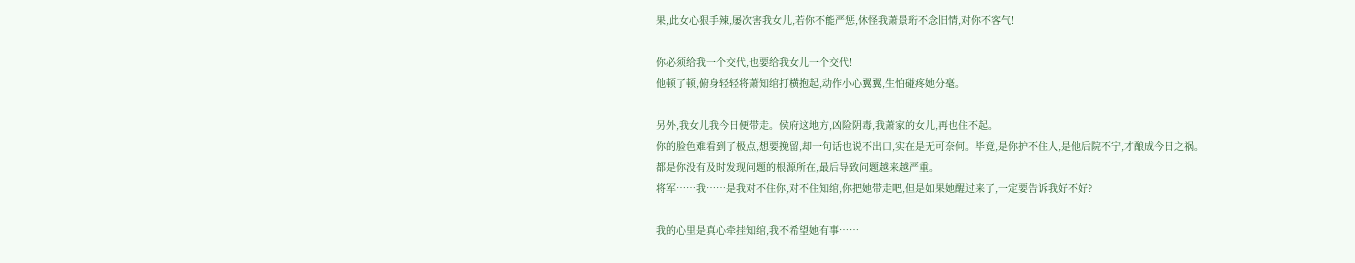果,此女心狠手辣,屡次害我女儿,若你不能严惩,休怪我萧景珩不念旧情,对你不客气!

你必须给我一个交代,也要给我女儿一个交代!
他顿了顿,俯身轻轻将萧知绾打横抱起,动作小心翼翼,生怕碰疼她分毫。

另外,我女儿我今日便带走。侯府这地方,凶险阴毒,我萧家的女儿,再也住不起。
你的脸色难看到了极点,想要挽留,却一句话也说不出口,实在是无可奈何。毕竟,是你护不住人,是他后院不宁,才酿成今日之祸。
都是你没有及时发现问题的根源所在,最后导致问题越来越严重。
将军……我……是我对不住你,对不住知绾,你把她带走吧,但是如果她醒过来了,一定要告诉我好不好?

我的心里是真心牵挂知绾,我不希望她有事……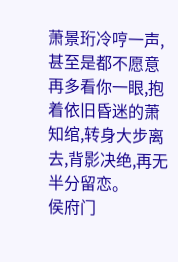萧景珩冷哼一声,甚至是都不愿意再多看你一眼,抱着依旧昏迷的萧知绾,转身大步离去,背影决绝,再无半分留恋。
侯府门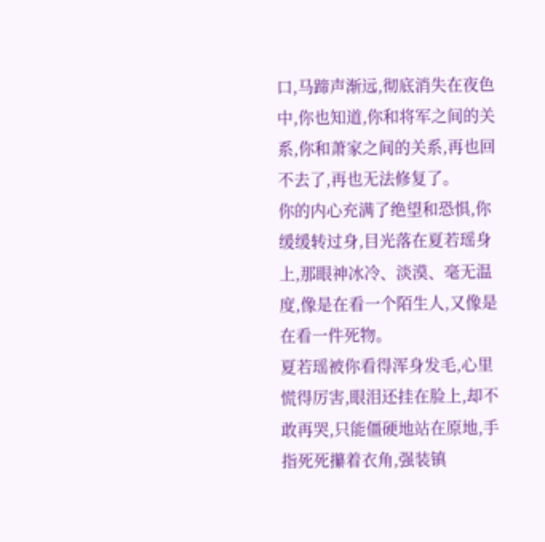口,马蹄声渐远,彻底消失在夜色中,你也知道,你和将军之间的关系,你和萧家之间的关系,再也回不去了,再也无法修复了。
你的内心充满了绝望和恐惧,你缓缓转过身,目光落在夏若瑶身上,那眼神冰冷、淡漠、毫无温度,像是在看一个陌生人,又像是在看一件死物。
夏若瑶被你看得浑身发毛,心里慌得厉害,眼泪还挂在脸上,却不敢再哭,只能僵硬地站在原地,手指死死攥着衣角,强装镇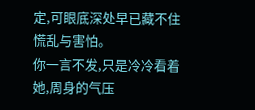定,可眼底深处早已藏不住慌乱与害怕。
你一言不发,只是冷冷看着她,周身的气压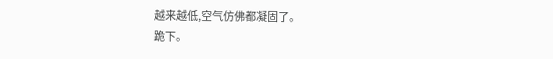越来越低,空气仿佛都凝固了。
跪下。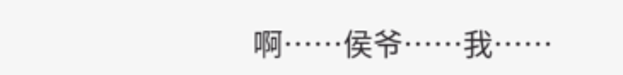啊……侯爷……我……